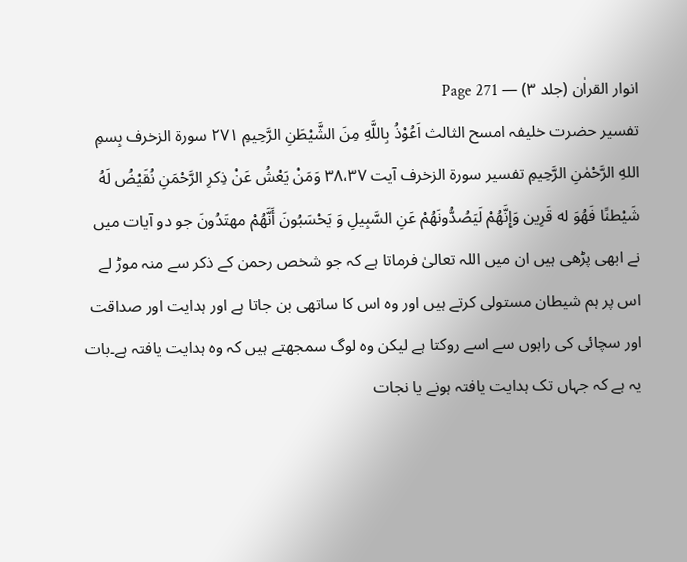انوار القراٰن (جلد ۳) — Page 271
تفسیر حضرت خلیفہ امسح الثالث اَعُوْذُ بِاللَّهِ مِنَ الشَّيْطَنِ الرَّحِيمِ ۲۷۱ سورة الزخرف بِسمِ اللهِ الرَّحْمٰنِ الرَّحِيمِ تفسير سورة الزخرف آیت ۳۸،۳۷ وَمَنْ يَعْشُ عَنْ ذِكرِ الرَّحْمَنِ نُقَيْضُ لَهُ شَيْطنًا فَهُوَ له قَرِين وَإِنَّهُمْ لَيَصُدُّونَهُمْ عَنِ السَّبِيلِ وَ يَحْسَبُونَ أَنَّهُمْ مهتَدُونَ جو دو آیات میں نے ابھی پڑھی ہیں ان میں اللہ تعالیٰ فرماتا ہے کہ جو شخص رحمن کے ذکر سے منہ موڑ لے اس پر ہم شیطان مستولی کرتے ہیں اور وہ اس کا ساتھی بن جاتا ہے اور ہدایت اور صداقت اور سچائی کی راہوں سے اسے روکتا ہے لیکن وہ لوگ سمجھتے ہیں کہ وہ ہدایت یافتہ ہے۔بات یہ ہے کہ جہاں تک ہدایت یافتہ ہونے یا نجات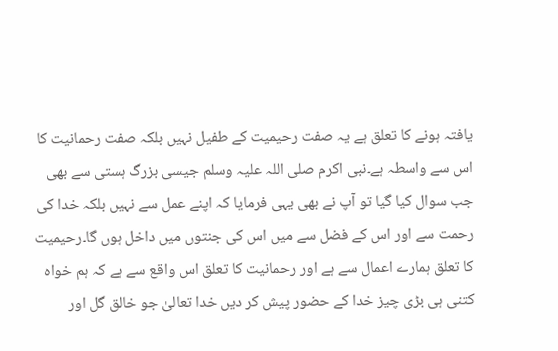یافتہ ہونے کا تعلق ہے یہ صفت رحیمیت کے طفیل نہیں بلکہ صفت رحمانیت کا اس سے واسطہ ہے۔نبی اکرم صلی اللہ علیہ وسلم جیسی بزرگ ہستی سے بھی جب سوال کیا گیا تو آپ نے بھی یہی فرمایا کہ اپنے عمل سے نہیں بلکہ خدا کی رحمت سے اور اس کے فضل سے میں اس کی جنتوں میں داخل ہوں گا۔رحیمیت کا تعلق ہمارے اعمال سے ہے اور رحمانیت کا تعلق اس واقع سے ہے کہ ہم خواہ کتنی ہی بڑی چیز خدا کے حضور پیش کر دیں خدا تعالیٰ جو خالق گل اور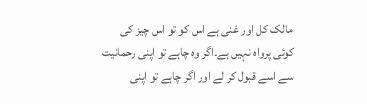مالک کل اور غنی ہے اس کو تو اس چیز کی کوئی پرواہ نہیں ہے۔اگر وہ چاہے تو اپنی رحمانیت سے اسے قبول کر لے اور اگر چاہے تو اپنی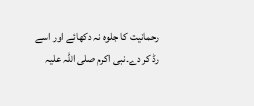رحمانیت کا جلوہ نہ دکھائے اور اسے رڈ کر دے۔نبی اکرم صلی اللہ علیہ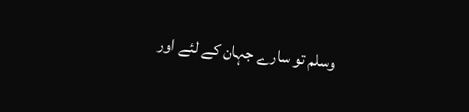وسلم تو سارے جہان کے لئے اور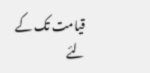قیامت تک کے لئے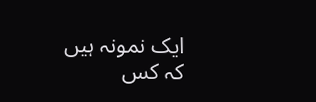ایک نمونہ ہیں کہ کس